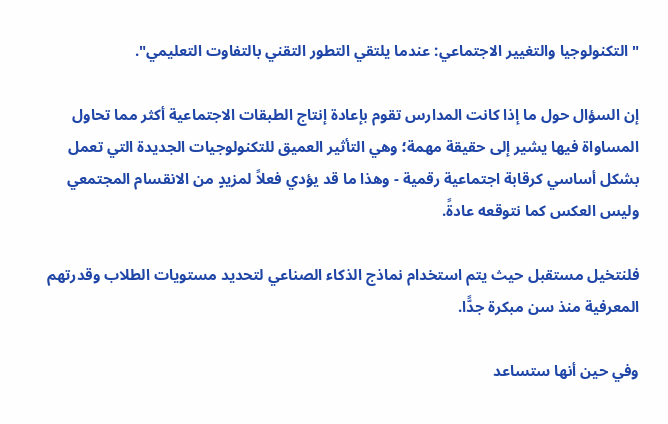"التكنولوجيا والتغيير الاجتماعي: عندما يلتقي التطور التقني بالتفاوت التعليمي".

إن السؤال حول ما إذا كانت المدارس تقوم بإعادة إنتاج الطبقات الاجتماعية أكثر مما تحاول المساواة فيها يشير إلى حقيقة مهمة؛ وهي التأثير العميق للتكنولوجيات الجديدة التي تعمل بشكل أساسي كرقابة اجتماعية رقمية - وهذا ما قد يؤدي فعلاً لمزيدٍ من الانقسام المجتمعي وليس العكس كما نتوقعه عادةً.

فلنتخيل مستقبل حيث يتم استخدام نماذج الذكاء الصناعي لتحديد مستويات الطلاب وقدرتهم المعرفية منذ سن مبكرة جدًّا.

وفي حين أنها ستساعد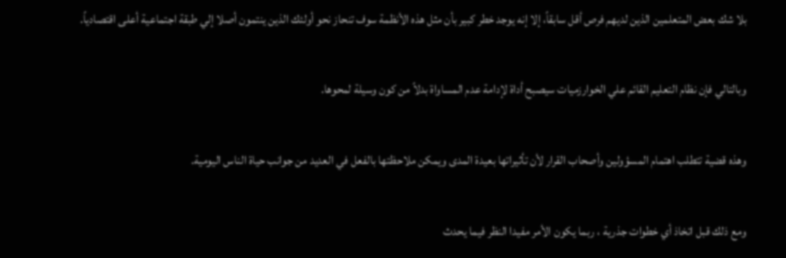بلا شك بعض المتعلمين الذين لديهم فرص أقل سابقاً، إلا إنه يوجد خطر كبير بأن مثل هذه الأنظمة سوف تنحاز نحو أولئك الذين ينتمون أصلا إلي طبقة اجتماعية أعلى اقتصادياً.

وبالتالي فإن نظام التعليم القائم علي الخوارزميات سيصبح أداة لإدامة عدم المساواة بدلاً من كون وسيلة لمحوها.

وهذه قضية تتطلب اهتمام المسؤولين وأصحاب القرار لأن تأثيراتها بعيدة المدى ويمكن ملاحظتها بالفعل في العديد من جوانب حياة الناس اليومية.

ومع ذلك قبل اتخاذ أي خطوات جذرية ، ربما يكون الأمر مفيدا النظر فيما يحدث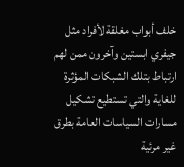خلف أبواب مغلقة لأفراد مثل جيفري ابستين وآخرون ممن لهم ارتباط بتلك الشبكات المؤثرة للغاية والتي تستطيع تشكيل مسارات السياسات العامة بطرق غير مرئية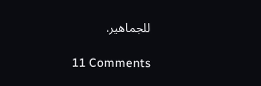للجماهير.

11 Comments